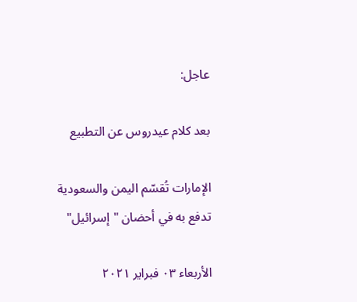عاجل:

بعد كلام عيدروس عن التطبيع

الإمارات تُقسّم اليمن والسعودية تدفع به في أحضان "إسرائيل"

الأربعاء ٠٣ فبراير ٢٠٢١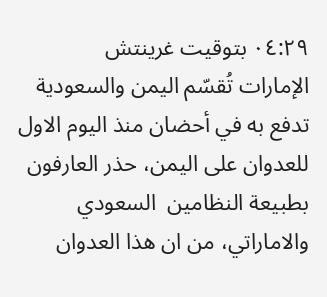٠٤:٢٩ بتوقيت غرينتش
الإمارات تُقسّم اليمن والسعودية تدفع به في أحضان منذ اليوم الاول للعدوان على اليمن، حذر العارفون بطبيعة النظامين  السعودي والاماراتي، من ان هذا العدوان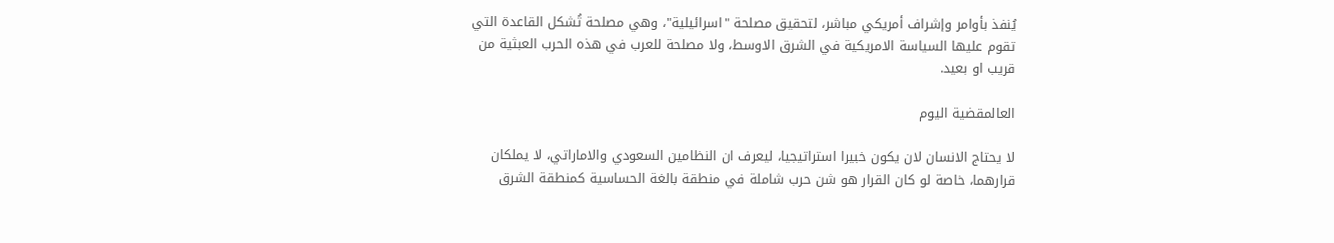يُنفذ بأوامر وإشراف أمريكي مباشر، لتحقيق مصلحة "اسرائيلية"، وهي مصلحة تُشكل القاعدة التي تقوم عليها السياسة الامريكية في الشرق الاوسط، ولا مصلحة للعرب في هذه الحرب العبثية من قريب او بعيد.

العالمقضية اليوم

لا يحتاج الانسان لان يكون خبيرا استراتيجيا، ليعرف ان النظامين السعودي والاماراتي، لا يملكان قرارهما، خاصة لو كان القرار هو شن حرب شاملة في منطقة بالغة الحساسية كمنطقة الشرق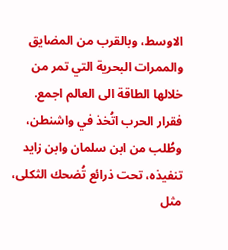الاوسط، وبالقرب من المضايق والممرات البحرية التي تمر من خلالها الطاقة الى العالم اجمع. فقرار الحرب اتُخذ في واشنطن، وطُلب من ابن سلمان وابن زايد تنفيذه، تحت ذرائع تُضحك الثكلى، مثل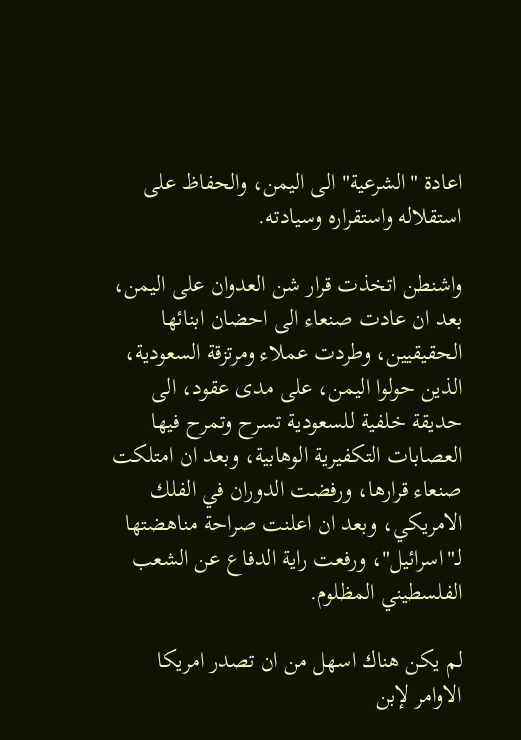اعادة "الشرعية" الى اليمن، والحفاظ على استقلاله واستقراره وسيادته.

واشنطن اتخذت قرار شن العدوان على اليمن، بعد ان عادت صنعاء الى احضان ابنائها الحقيقيين، وطردت عملاء ومرتزقة السعودية، الذين حولوا اليمن، على مدى عقود، الى حديقة خلفية للسعودية تسرح وتمرح فيها العصابات التكفيرية الوهابية، وبعد ان امتلكت صنعاء قرارها، ورفضت الدوران في الفلك الامريكي، وبعد ان اعلنت صراحة مناهضتها لـ"اسرائيل"، ورفعت راية الدفاع عن الشعب الفلسطيني المظلوم.

لم يكن هناك اسهل من ان تصدر امريكا الاوامر لإبن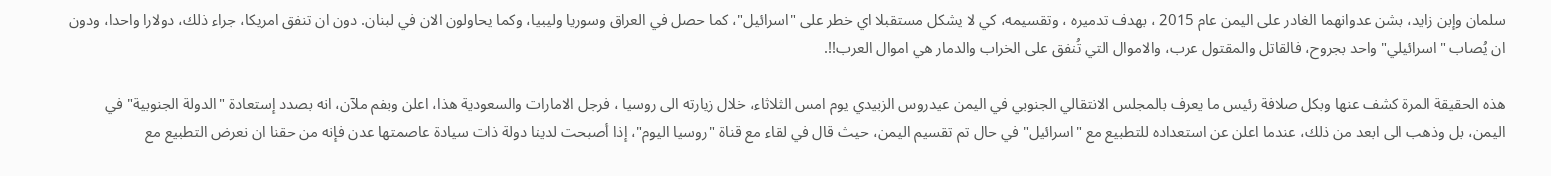سلمان وإبن زايد، بشن عدوانهما الغادر على اليمن عام 2015 ، بهدف تدميره ، وتقسيمه، كي لا يشكل مستقبلا اي خطر على "اسرائيل"، كما حصل في العراق وسوريا وليبيا، وكما يحاولون الان في لبنان. دون ان تنفق امريكا، جراء ذلك، دولارا واحدا، ودون ان يُصاب "اسرائيلي" واحد بجروح، فالقاتل والمقتول عرب، والاموال التي تُنفق على الخراب والدمار هي اموال العرب!!.

هذه الحقيقة المرة كشف عنها وبكل صلافة رئيس ما يعرف بالمجلس الانتقالي الجنوبي في اليمن عيدروس الزبيدي يوم امس الثلاثاء، خلال زيارته الى روسيا ، فرجل الامارات والسعودية هذا، اعلن وبفم ملآن، انه بصدد إستعادة "الدولة الجنوبية" في اليمن، بل وذهب الى ابعد من ذلك، عندما اعلن عن استعداده للتطبيع مع "اسرائيل" في حال تم تقسيم اليمن، حيث قال في لقاء مع قناة "روسيا اليوم"، إذا أصبحت لدينا دولة ذات سيادة عاصمتها عدن فإنه من حقنا ان نعرض التطبيع مع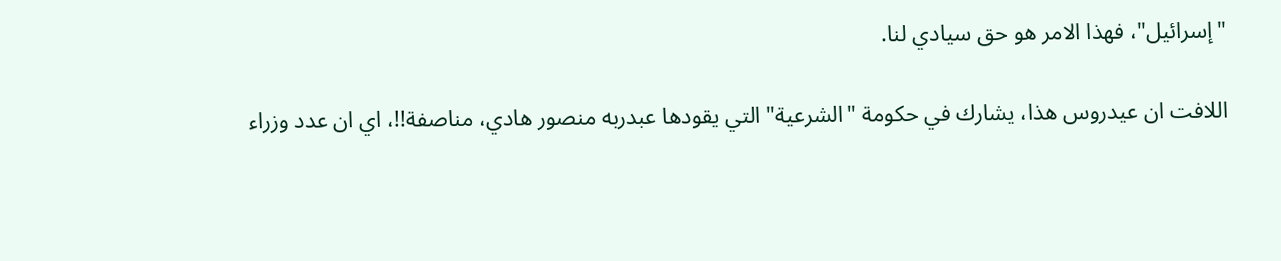"إسرائيل"، فهذا الامر هو حق سيادي لنا.

اللافت ان عيدروس هذا، يشارك في حكومة "الشرعية" التي يقودها عبدربه منصور هادي، مناصفة!!، اي ان عدد وزراء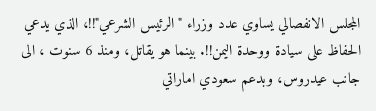المجلس الانفصالي يساوي عدد وزراء "الرئيس الشرعي"!!، الذي يدعي الحفاظ على سيادة ووحدة اليمن!!. بينما هو يقاتل، ومنذ 6 سنوت ، الى جانب عيدروس، وبدعم سعودي اماراتي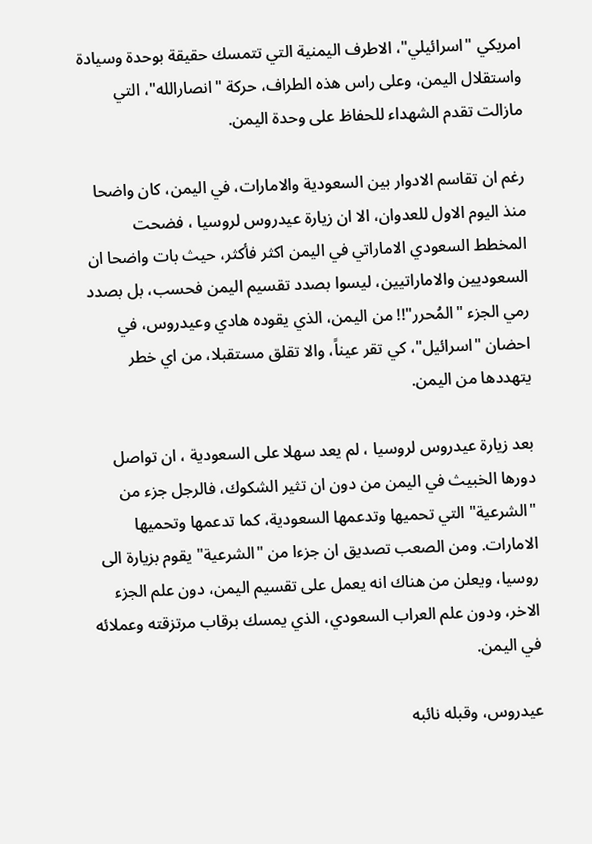امريكي "اسرائيلي"، الاطرف اليمنية التي تتمسك حقيقة بوحدة وسيادة واستقلال اليمن، وعلى راس هذه الطراف، حركة "انصارالله"، التي مازالت تقدم الشهداء للحفاظ على وحدة اليمن.

رغم ان تقاسم الادوار بين السعودية والامارات، في اليمن، كان واضحا منذ اليوم الاول للعدوان، الا ان زيارة عيدروس لروسيا ، فضحت المخطط السعودي الاماراتي في اليمن اكثر فأكثر، حيث بات واضحا ان السعوديين والاماراتيين، ليسوا بصدد تقسيم اليمن فحسب، بل بصدد رمي الجزء "المُحرر"!! من اليمن، الذي يقوده هادي وعيدروس، في احضان "اسرائيل"، كي تقر عيناً، والا تقلق مستقبلا، من اي خطر يتهددها من اليمن.

بعد زيارة عيدروس لروسيا ، لم يعد سهلا على السعودية ، ان تواصل دورها الخبيث في اليمن من دون ان تثير الشكوك، فالرجل جزء من "الشرعية" التي تحميها وتدعمها السعودية، كما تدعمها وتحميها الامارات. ومن الصعب تصديق ان جزءا من "الشرعية" يقوم بزيارة الى روسيا، ويعلن من هناك انه يعمل على تقسيم اليمن، دون علم الجزء الاخر، ودون علم العراب السعودي، الذي يمسك برقاب مرتزقته وعملائه في اليمن.

عيدروس، وقبله نائبه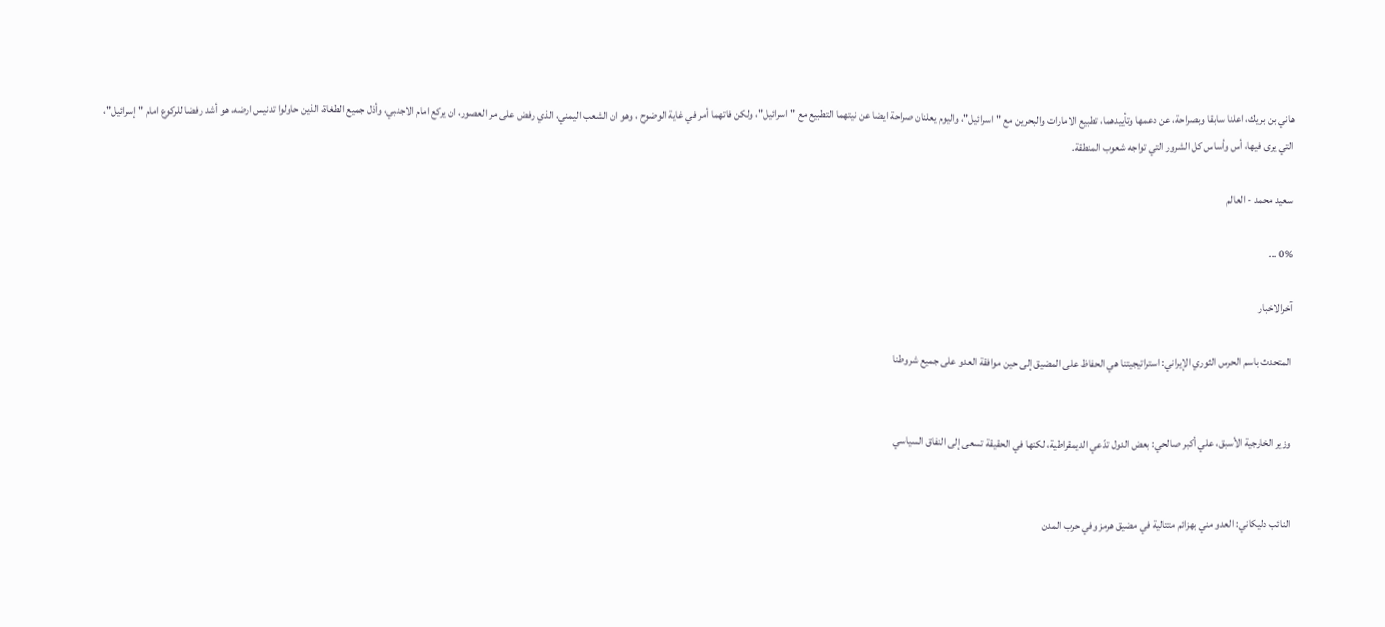هاني بن بريك، اعلنا سابقا وبصراحة، عن دعمها وتأييدهما، تطبيع الامارات والبحرين مع "اسرائيل"، واليوم يعلنان صراحة ايضا عن نيتهما التطبيع مع "اسرائيل"، ولكن فاتهما أمر في غاية الوضوح ، وهو ان الشعب اليمني، الذي رفض على مر العصور، ان يركع امام الاجنبي، وأذل جميع الطغاة، الذين حاولوا تدنيس ارضه، هو أشد رفضا للركوع امام "إسرائيل"، التي يرى فيها، أس وأساس كل الشرور التي تواجه شعوب المنطقة.

سعيد محمد - العالم

0% ...

آخرالاخبار

المتحدث باسم الحرس الثوري الإيراني: استراتيجيتنا هي الحفاظ على المضيق إلى حين موافقة العدو على جميع شروطنا


وزير الخارجية الأسبق، علي أكبر صالحي: بعض الدول تدّعي الديمقراطية، لكنها في الحقيقة تسعى إلى النفاق السياسي


النائب دليكاني: العدو مني بهزائم متتالية في مضيق هرمز وفي حرب المدن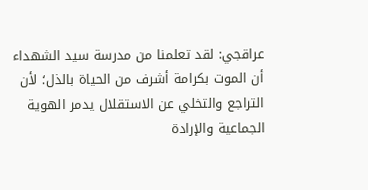عراقجي: لقد تعلمنا من مدرسة سيد الشهداء أن الموت بكرامة أشرف من الحياة بالذل؛ لأن التراجع والتخلي عن الاستقلال يدمر الهوية الجماعية والإرادة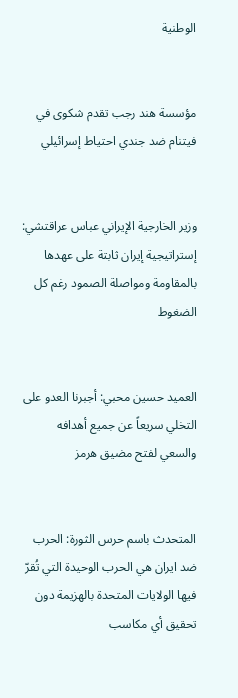الوطنية


مؤسسة هند رجب تقدم شكوى في فيتنام ضد جندي احتياط إسرائيلي


وزير الخارجية الإيراني عباس عراقتشي: إستراتيجية إيران ثابتة على عهدها بالمقاومة ومواصلة الصمود رغم كل الضغوط


العميد حسين محبي: أجبرنا العدو على التخلي سريعاً عن جميع أهدافه والسعي لفتح مضيق هرمز


المتحدث باسم حرس الثورة: الحرب ضد ايران هي الحرب الوحيدة التي تُقرّ فيها الولايات المتحدة بالهزيمة دون تحقيق أي مكاسب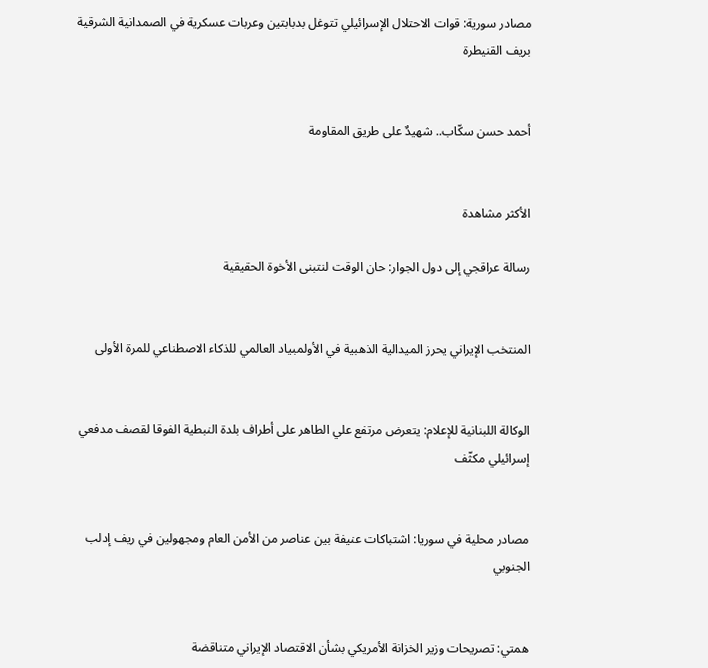مصادر سورية: قوات الاحتلال الإسرائيلي تتوغل بدبابتين وعربات عسكرية في الصمدانية الشرقية بريف القنيطرة


أحمد حسن سكّاب.. شهيدٌ على طريق المقاومة


الأكثر مشاهدة

رسالة عراقجي إلى دول الجوار: حان الوقت لنتبنى الأخوة الحقيقية


المنتخب الإيراني يحرز الميدالية الذهبية في الأولمبياد العالمي للذكاء الاصطناعي للمرة الأولى


الوكالة اللبنانية للإعلام: يتعرض مرتفع علي الطاهر على أطراف بلدة النبطية الفوقا لقصف مدفعي إسرائيلي مكثّف


مصادر محلية في سوريا: اشتباكات عنيفة بين عناصر من الأمن العام ومجهولين في ريف إدلب الجنوبي


همتي: تصريحات وزير الخزانة الأمريكي بشأن الاقتصاد الإيراني متناقضة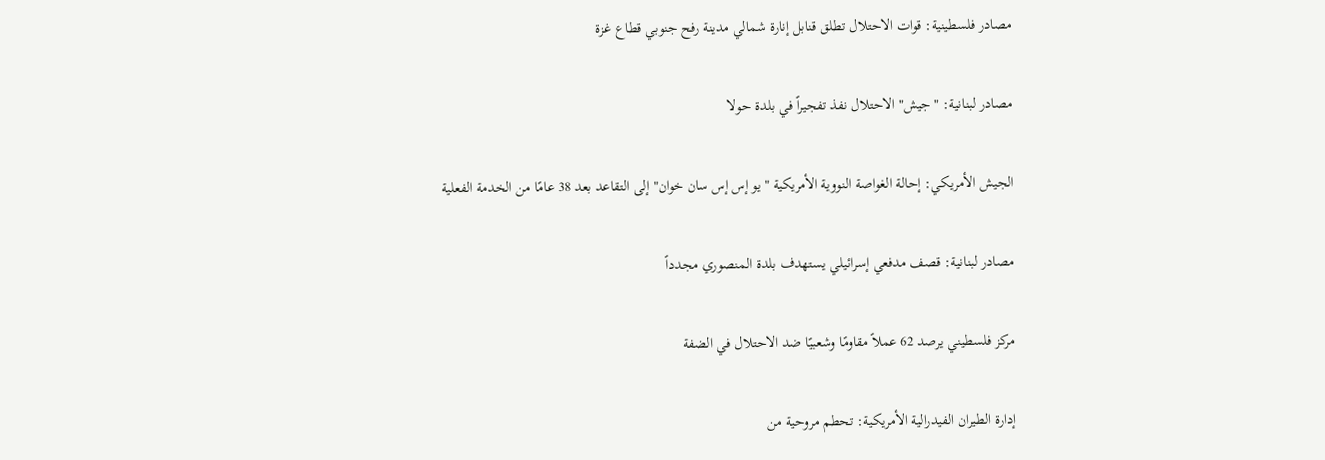مصادر فلسطينية: قوات الاحتلال تطلق قنابل إنارة شمالي مدينة رفح جنوبي قطاع غزة


مصادر لبنانية: "جيش" الاحتلال نفذ تفجيراً في بلدة حولا


الجيش الأمريكي: إحالة الغواصة النووية الأمريكية "يو إس إس سان خوان" إلى التقاعد بعد 38 عامًا من الخدمة الفعلية


مصادر لبنانية: قصف مدفعي إسرائيلي يستهدف بلدة المنصوري مجدداً


مركز فلسطيني يرصد 62 عملاً مقاومًا وشعبيًا ضد الاحتلال في الضفة


إدارة الطيران الفيدرالية الأمريكية: تحطم مروحية من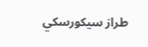طراز سيكورسكي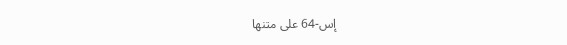إس-64 على متنها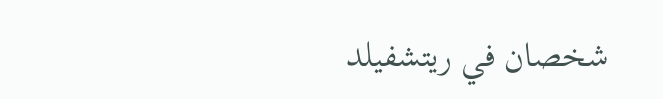شخصان في ريتشفيلد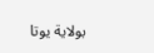بولاية يوتا